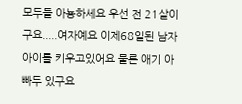모두들 아뇽하세요 우선 전 21살이구요.....여자예요 이제68일된 남자아이를 키우고있어요 물론 애기 아빠두 있구요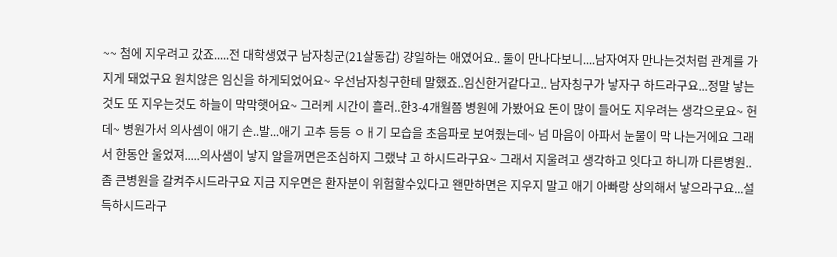~~ 첨에 지우려고 갔죠.....전 대학생였구 남자칭군(21살동갑) 걍일하는 애였어요.. 둘이 만나다보니....남자여자 만나는것처럼 관계를 가지게 돼었구요 원치않은 임신을 하게되었어요~ 우선남자칭구한테 말했죠..임신한거같다고.. 남자칭구가 낳자구 하드라구요...정말 낳는것도 또 지우는것도 하늘이 막막햇어요~ 그러케 시간이 흘러..한3-4개월쯤 병원에 가봤어요 돈이 많이 들어도 지우려는 생각으로요~ 헌데~ 병원가서 의사셈이 애기 손..발...애기 고추 등등 ㅇㅐ기 모습을 초음파로 보여줬는데~ 넘 마음이 아파서 눈물이 막 나는거에요 그래서 한동안 울었져.....의사샘이 낳지 알을꺼면은조심하지 그랬냑 고 하시드라구요~ 그래서 지울려고 생각하고 잇다고 하니까 다른병원..좀 큰병원을 갈켜주시드라구요 지금 지우면은 환자분이 위험할수있다고 왠만하면은 지우지 말고 애기 아빠랑 상의해서 낳으라구요...설득하시드라구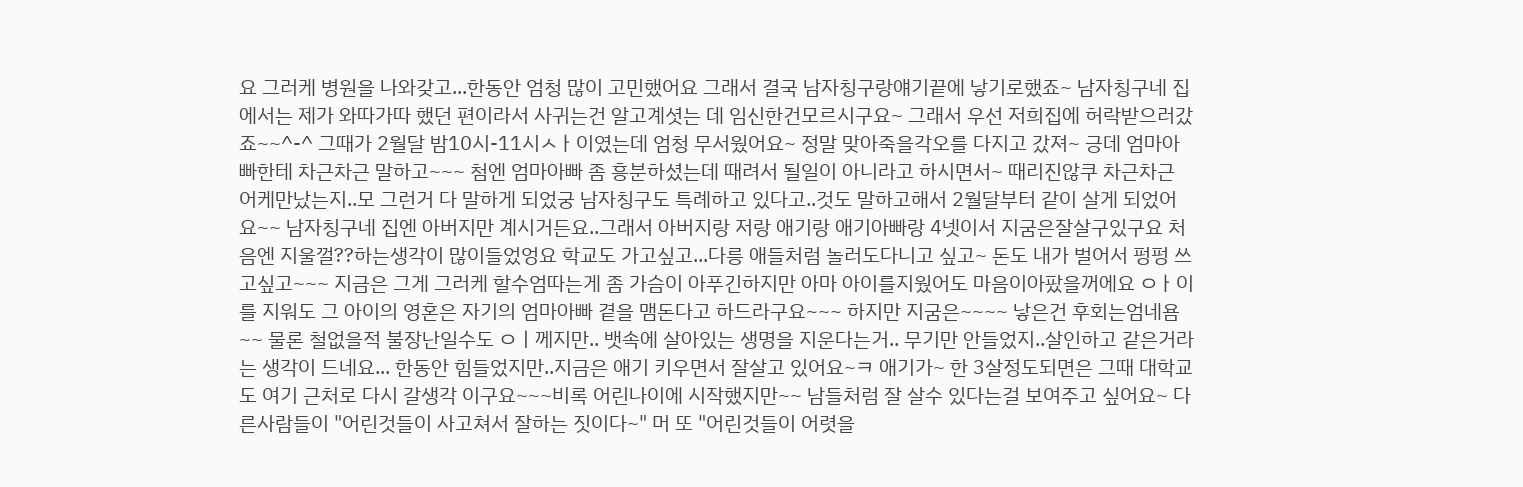요 그러케 병원을 나와갖고...한동안 엄청 많이 고민했어요 그래서 결국 남자칭구랑얘기끝에 낳기로했죠~ 남자칭구네 집에서는 제가 와따가따 했던 편이라서 사귀는건 알고계셧는 데 임신한건모르시구요~ 그래서 우선 저희집에 허락받으러갔죠~~^-^ 그때가 2월달 밤10시-11시ㅅㅏ이였는데 엄청 무서웠어요~ 정말 맞아죽을각오를 다지고 갔져~ 긍데 엄마아빠한테 차근차근 말하고~~~ 첨엔 엄마아빠 좀 흥분하셨는데 때려서 될일이 아니라고 하시면서~ 때리진않쿠 차근차근 어케만났는지..모 그런거 다 말하게 되었궁 남자칭구도 특례하고 있다고..것도 말하고해서 2월달부터 같이 살게 되었어요~~ 남자칭구네 집엔 아버지만 계시거든요..그래서 아버지랑 저랑 애기랑 애기아빠랑 4넷이서 지굼은잘살구있구요 처음엔 지울껄??하는생각이 많이들었엉요 학교도 가고싶고...다릉 애들처럼 놀러도다니고 싶고~ 돈도 내가 벌어서 펑펑 쓰고싶고~~~ 지금은 그게 그러케 할수엄따는게 좀 가슴이 아푸긴하지만 아마 아이를지웠어도 마음이아팠을꺼에요 ㅇㅏ이를 지워도 그 아이의 영혼은 자기의 엄마아빠 곁을 맴돈다고 하드라구요~~~ 하지만 지굼은~~~~ 낳은건 후회는엄네욤~~ 물론 철없을적 불장난일수도 ㅇㅣ께지만.. 뱃속에 살아있는 생명을 지운다는거.. 무기만 안들었지..살인하고 같은거라는 생각이 드네요... 한동안 힘들었지만..지금은 애기 키우면서 잘살고 있어요~ㅋ 애기가~ 한 3살정도되면은 그때 대학교도 여기 근처로 다시 갈생각 이구요~~~비록 어린나이에 시작했지만~~ 남들처럼 잘 살수 있다는걸 보여주고 싶어요~ 다른사람들이 "어린것들이 사고쳐서 잘하는 짓이다~" 머 또 "어린것들이 어렷을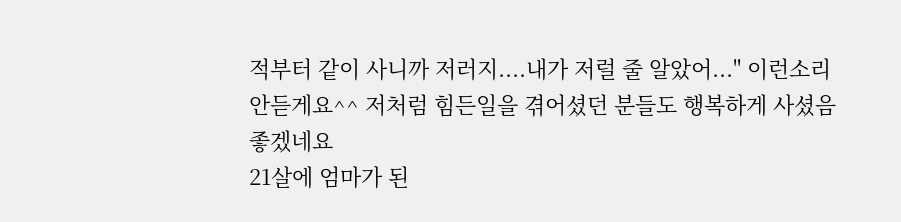적부터 같이 사니까 저러지....내가 저럴 줄 알았어..." 이런소리 안듣게요^^ 저처럼 힘든일을 겪어셨던 분들도 행복하게 사셨음 좋겠네요
21살에 엄마가 된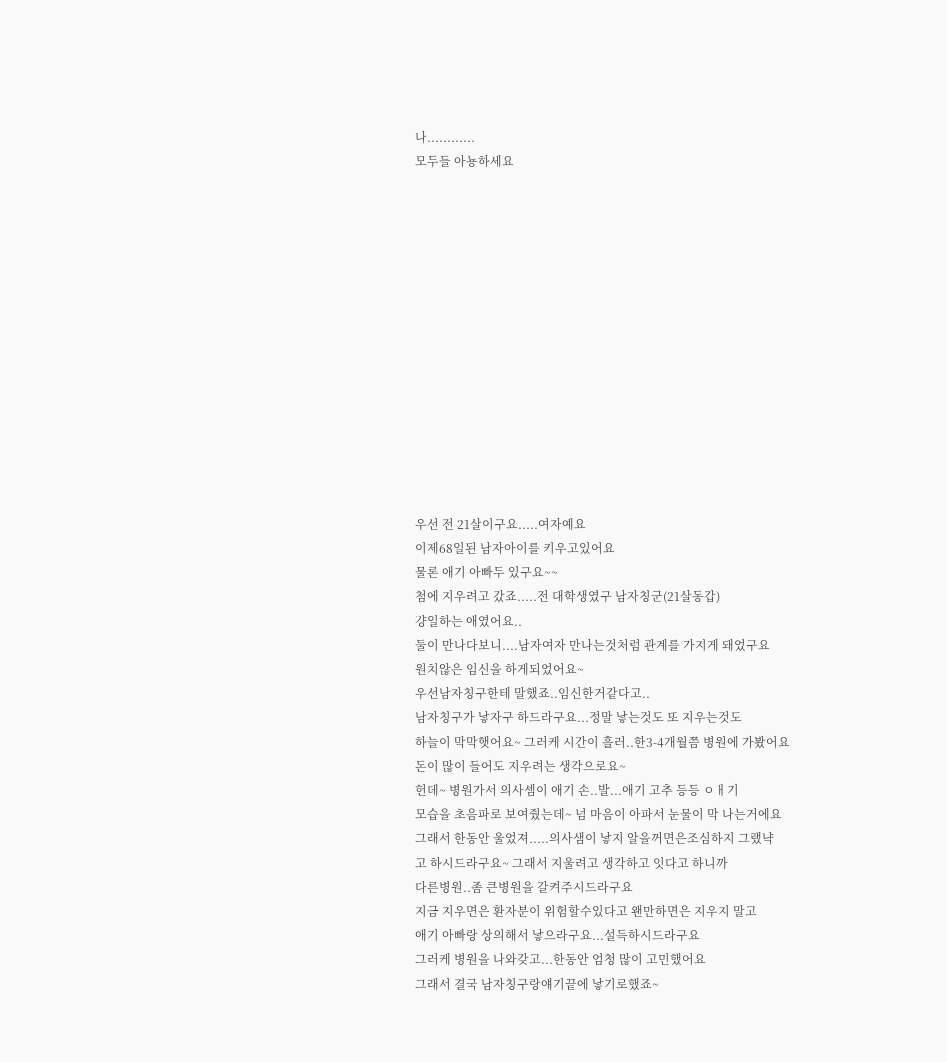나............
모두들 아뇽하세요














우선 전 21살이구요.....여자예요
이제68일된 남자아이를 키우고있어요
물론 애기 아빠두 있구요~~
첨에 지우려고 갔죠.....전 대학생였구 남자칭군(21살동갑)
걍일하는 애였어요..
둘이 만나다보니....남자여자 만나는것처럼 관계를 가지게 돼었구요
원치않은 임신을 하게되었어요~
우선남자칭구한테 말했죠..임신한거같다고..
남자칭구가 낳자구 하드라구요...정말 낳는것도 또 지우는것도
하늘이 막막햇어요~ 그러케 시간이 흘러..한3-4개월쯤 병원에 가봤어요
돈이 많이 들어도 지우려는 생각으로요~
헌데~ 병원가서 의사셈이 애기 손..발...애기 고추 등등 ㅇㅐ기
모습을 초음파로 보여줬는데~ 넘 마음이 아파서 눈물이 막 나는거에요
그래서 한동안 울었져.....의사샘이 낳지 알을꺼면은조심하지 그랬냑
고 하시드라구요~ 그래서 지울려고 생각하고 잇다고 하니까
다른병원..좀 큰병원을 갈켜주시드라구요
지금 지우면은 환자분이 위험할수있다고 왠만하면은 지우지 말고
애기 아빠랑 상의해서 낳으라구요...설득하시드라구요
그러케 병원을 나와갖고...한동안 엄청 많이 고민했어요
그래서 결국 남자칭구랑얘기끝에 낳기로했죠~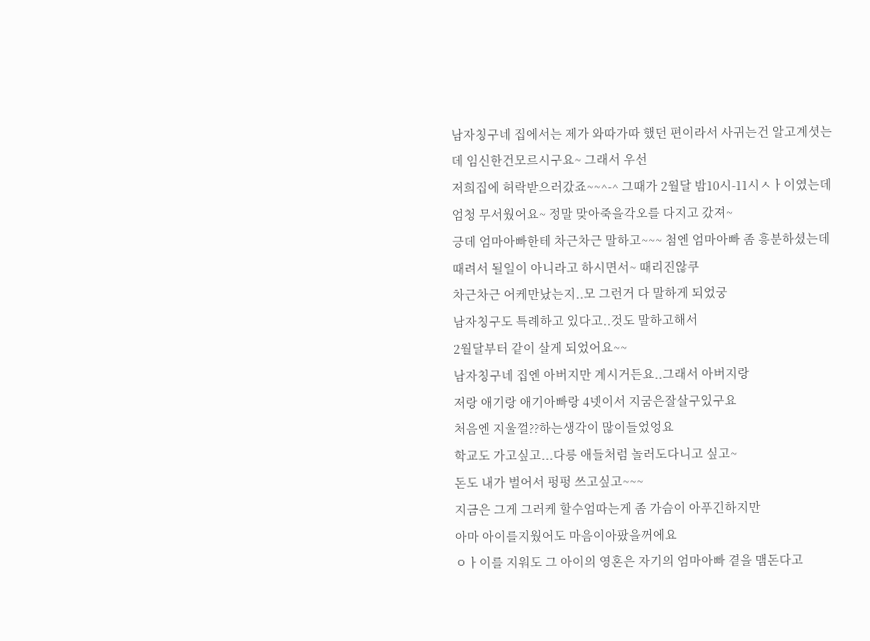남자칭구네 집에서는 제가 와따가따 했던 편이라서 사귀는건 알고계셧는
데 임신한건모르시구요~ 그래서 우선
저희집에 허락받으러갔죠~~^-^ 그때가 2월달 밤10시-11시ㅅㅏ이였는데
엄청 무서웠어요~ 정말 맞아죽을각오를 다지고 갔져~
긍데 엄마아빠한테 차근차근 말하고~~~ 첨엔 엄마아빠 좀 흥분하셨는데
때려서 될일이 아니라고 하시면서~ 때리진않쿠
차근차근 어케만났는지..모 그런거 다 말하게 되었궁
남자칭구도 특례하고 있다고..것도 말하고해서
2월달부터 같이 살게 되었어요~~
남자칭구네 집엔 아버지만 계시거든요..그래서 아버지랑
저랑 애기랑 애기아빠랑 4넷이서 지굼은잘살구있구요
처음엔 지울껄??하는생각이 많이들었엉요
학교도 가고싶고...다릉 애들처럼 놀러도다니고 싶고~
돈도 내가 벌어서 펑펑 쓰고싶고~~~
지금은 그게 그러케 할수엄따는게 좀 가슴이 아푸긴하지만
아마 아이를지웠어도 마음이아팠을꺼에요
ㅇㅏ이를 지워도 그 아이의 영혼은 자기의 엄마아빠 곁을 맴돈다고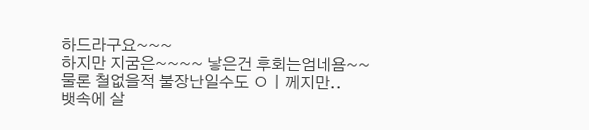하드라구요~~~
하지만 지굼은~~~~ 낳은건 후회는엄네욤~~
물론 철없을적 불장난일수도 ㅇㅣ께지만..
뱃속에 살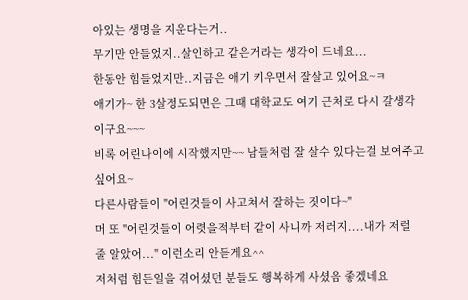아있는 생명을 지운다는거..
무기만 안들었지..살인하고 같은거라는 생각이 드네요...
한동안 힘들었지만..지금은 애기 키우면서 잘살고 있어요~ㅋ
애기가~ 한 3살정도되면은 그때 대학교도 여기 근처로 다시 갈생각
이구요~~~
비록 어린나이에 시작했지만~~ 남들처럼 잘 살수 있다는걸 보여주고
싶어요~
다른사람들이 "어린것들이 사고쳐서 잘하는 짓이다~"
머 또 "어린것들이 어렷을적부터 같이 사니까 저러지....내가 저럴
줄 알았어..." 이런소리 안듣게요^^
저처럼 힘든일을 겪어셨던 분들도 행복하게 사셨음 좋겠네요